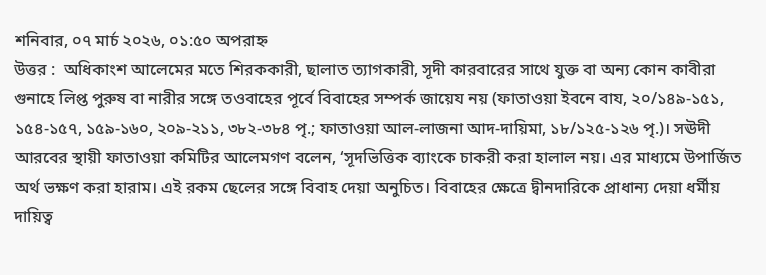শনিবার, ০৭ মার্চ ২০২৬, ০১:৫০ অপরাহ্ন
উত্তর :  অধিকাংশ আলেমের মতে শিরককারী, ছালাত ত্যাগকারী, সূদী কারবারের সাথে যুক্ত বা অন্য কোন কাবীরা গুনাহে লিপ্ত পুরুষ বা নারীর সঙ্গে তওবাহের পূর্বে বিবাহের সম্পর্ক জায়েয নয় (ফাতাওয়া ইবনে বায, ২০/১৪৯-১৫১, ১৫৪-১৫৭, ১৫৯-১৬০, ২০৯-২১১, ৩৮২-৩৮৪ পৃ.; ফাতাওয়া আল-লাজনা আদ-দায়িমা, ১৮/১২৫-১২৬ পৃ.)। সঊদী আরবের স্থায়ী ফাতাওয়া কমিটির আলেমগণ বলেন, ‘সূদভিত্তিক ব্যাংকে চাকরী করা হালাল নয়। এর মাধ্যমে উপার্জিত অর্থ ভক্ষণ করা হারাম। এই রকম ছেলের সঙ্গে বিবাহ দেয়া অনুচিত। বিবাহের ক্ষেত্রে দ্বীনদারিকে প্রাধান্য দেয়া ধর্মীয় দায়িত্ব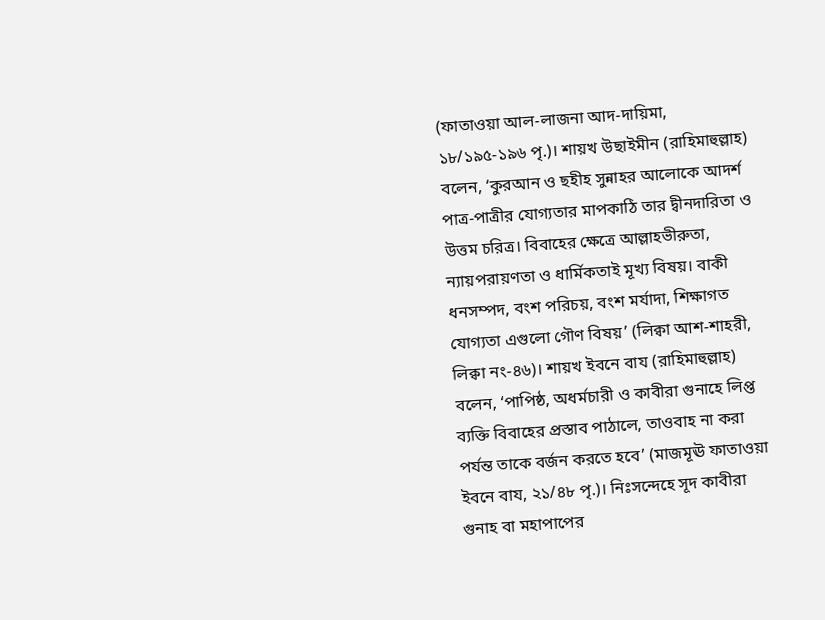(ফাতাওয়া আল-লাজনা আদ-দায়িমা, ১৮/১৯৫-১৯৬ পৃ.)। শায়খ উছাইমীন (রাহিমাহুল্লাহ) বলেন, ‘কুরআন ও ছহীহ সুন্নাহর আলোকে আদর্শ পাত্র-পাত্রীর যোগ্যতার মাপকাঠি তার দ্বীনদারিতা ও উত্তম চরিত্র। বিবাহের ক্ষেত্রে আল্লাহভীরুতা, ন্যায়পরায়ণতা ও ধার্মিকতাই মূখ্য বিষয়। বাকী ধনসম্পদ, বংশ পরিচয়, বংশ মর্যাদা, শিক্ষাগত যোগ্যতা এগুলো গৌণ বিষয়’ (লিক্বা আশ-শাহরী, লিক্বা নং-৪৬)। শায়খ ইবনে বায (রাহিমাহুল্লাহ) বলেন, ‘পাপিষ্ঠ, অধর্মচারী ও কাবীরা গুনাহে লিপ্ত ব্যক্তি বিবাহের প্রস্তাব পাঠালে, তাওবাহ না করা পর্যন্ত তাকে বর্জন করতে হবে’ (মাজমূঊ ফাতাওয়া ইবনে বায, ২১/৪৮ পৃ.)। নিঃসন্দেহে সূদ কাবীরা গুনাহ বা মহাপাপের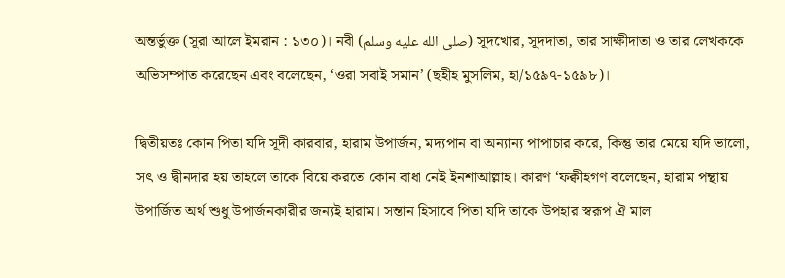অন্তর্ভুক্ত (সূরা আলে ইমরান : ১৩০)। নবী (صلى الله عليه وسلم) সূদখোর, সূদদাতা, তার সাক্ষীদাতা ও তার লেখককে অভিসম্পাত করেছেন এবং বলেছেন, ‘ওরা সবাই সমান’ (ছহীহ মুসলিম, হা/১৫৯৭-১৫৯৮)।

দ্বিতীয়তঃ কোন পিতা যদি সূদী কারবার, হারাম উপার্জন, মদ্যপান বা অন্যান্য পাপাচার করে, কিন্তু তার মেয়ে যদি ভালো, সৎ ও দ্বীনদার হয় তাহলে তাকে বিয়ে করতে কোন বাধা নেই ইনশাআল্লাহ। কারণ ‘ফক্বীহগণ বলেছেন, হারাম পন্থায় উপার্জিত অর্থ শুধু উপার্জনকারীর জন্যই হারাম। সন্তান হিসাবে পিতা যদি তাকে উপহার স্বরূপ ঐ মাল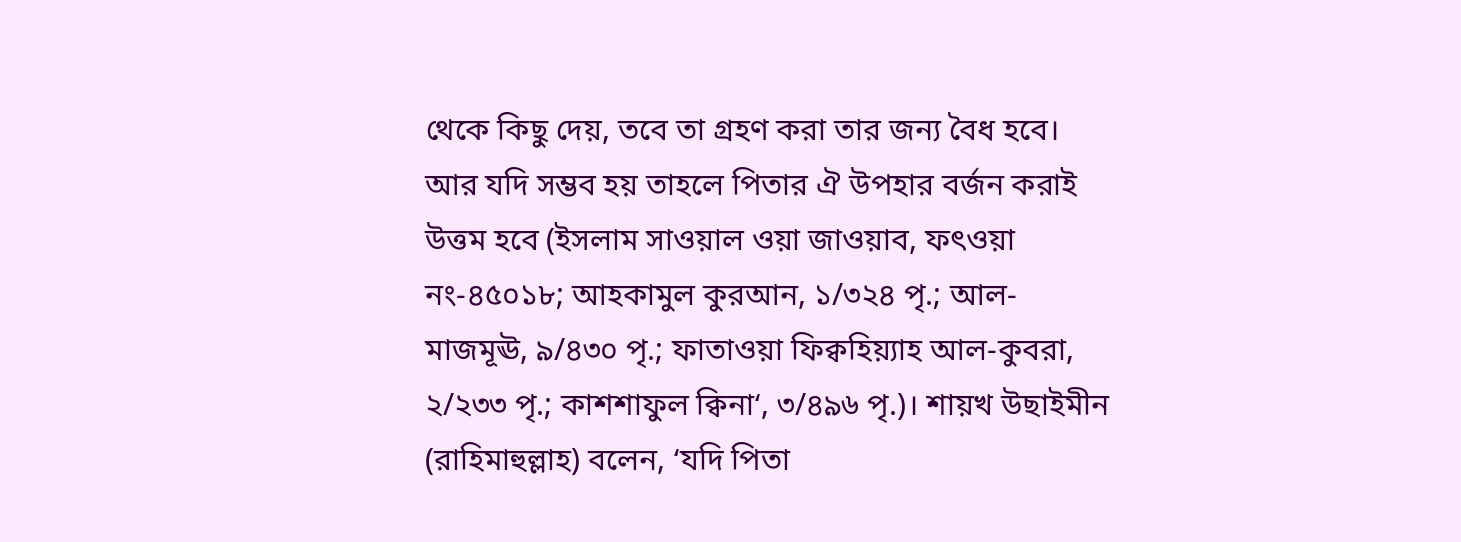থেকে কিছু দেয়, তবে তা গ্রহণ করা তার জন্য বৈধ হবে। আর যদি সম্ভব হয় তাহলে পিতার ঐ উপহার বর্জন করাই উত্তম হবে (ইসলাম সাওয়াল ওয়া জাওয়াব, ফৎওয়া নং-৪৫০১৮; আহকামুল কুরআন, ১/৩২৪ পৃ.; আল-মাজমূঊ, ৯/৪৩০ পৃ.; ফাতাওয়া ফিক্বহিয়্যাহ আল-কুবরা, ২/২৩৩ পৃ.; কাশশাফুল ক্বিনা‘, ৩/৪৯৬ পৃ.)। শায়খ উছাইমীন (রাহিমাহুল্লাহ) বলেন, ‘যদি পিতা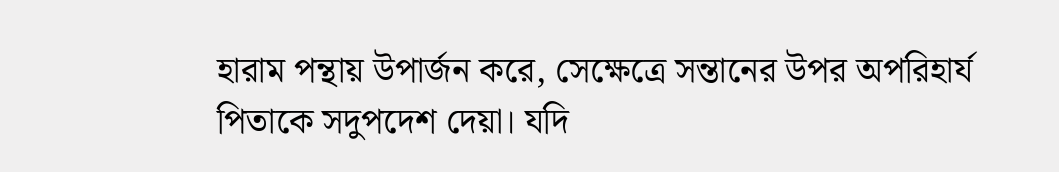হারাম পন্থায় উপার্জন করে, সেক্ষেত্রে সন্তানের উপর অপরিহার্য পিতাকে সদুপদেশ দেয়া। যদি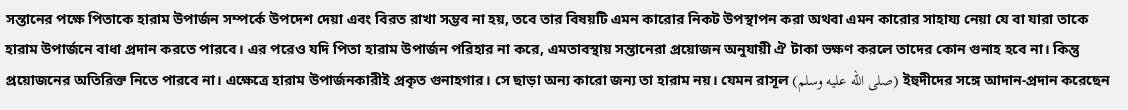সন্তানের পক্ষে পিতাকে হারাম উপার্জন সম্পর্কে উপদেশ দেয়া এবং বিরত রাখা সম্ভব না হয়, তবে তার বিষয়টি এমন কারোর নিকট উপস্থাপন করা অথবা এমন কারোর সাহায্য নেয়া যে বা যারা তাকে হারাম উপার্জনে বাধা প্রদান করতে পারবে। এর পরেও যদি পিতা হারাম উপার্জন পরিহার না করে, এমতাবস্থায় সন্তানেরা প্রয়োজন অনুযায়ী ঐ টাকা ভক্ষণ করলে তাদের কোন গুনাহ হবে না। কিন্তু প্রয়োজনের অতিরিক্ত নিতে পারবে না। এক্ষেত্রে হারাম উপার্জনকারীই প্রকৃত গুনাহগার। সে ছাড়া অন্য কারো জন্য তা হারাম নয়। যেমন রাসূল (صلى الله عليه وسلم) ইহুদীদের সঙ্গে আদান-প্রদান করেছেন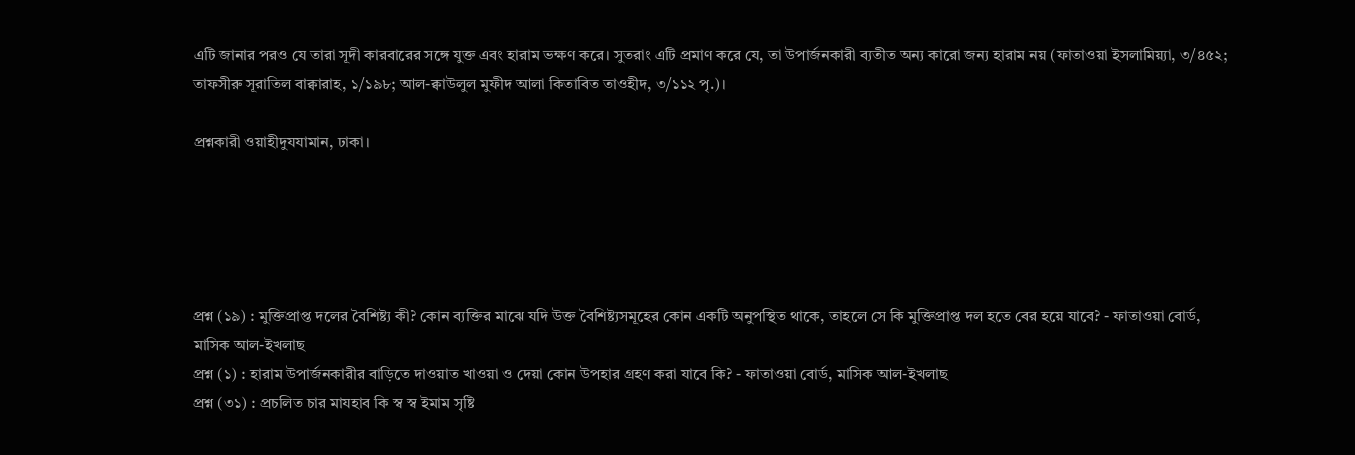এটি জানার পরও যে তারা সূদী কারবারের সঙ্গে যুক্ত এবং হারাম ভক্ষণ করে। সুতরাং এটি প্রমাণ করে যে, তা উপার্জনকারী ব্যতীত অন্য কারো জন্য হারাম নয় (ফাতাওয়া ইসলামিয়্যা, ৩/৪৫২; তাফসীরু সূরাতিল বাক্বারাহ, ১/১৯৮; আল-ক্বাউলুল মুফীদ আলা কিতাবিত তাওহীদ, ৩/১১২ পৃ.)।

প্রশ্নকারী ওয়াহীদুযযামান, ঢাকা।





প্রশ্ন (১৯) : মুক্তিপ্রাপ্ত দলের বৈশিষ্ট্য কী? কোন ব্যক্তির মাঝে যদি উক্ত বৈশিষ্ট্যসমূহের কোন একটি অনুপস্থিত থাকে, তাহলে সে কি মুক্তিপ্রাপ্ত দল হতে বের হয়ে যাবে? - ফাতাওয়া বোর্ড, মাসিক আল-ইখলাছ
প্রশ্ন (১) : হারাম উপার্জনকারীর বাড়িতে দাওয়াত খাওয়া ও দেয়া কোন উপহার গ্রহণ করা যাবে কি? - ফাতাওয়া বোর্ড, মাসিক আল-ইখলাছ
প্রশ্ন (৩১) : প্রচলিত চার মাযহাব কি স্ব স্ব ইমাম সৃষ্টি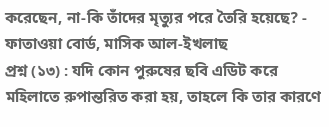করেছেন, না-কি তাঁদের মৃত্যুর পরে তৈরি হয়েছে? - ফাতাওয়া বোর্ড, মাসিক আল-ইখলাছ
প্রশ্ন (১৩) : যদি কোন পুরুষের ছবি এডিট করে মহিলাতে রুপান্তরিত করা হয়, তাহলে কি তার কারণে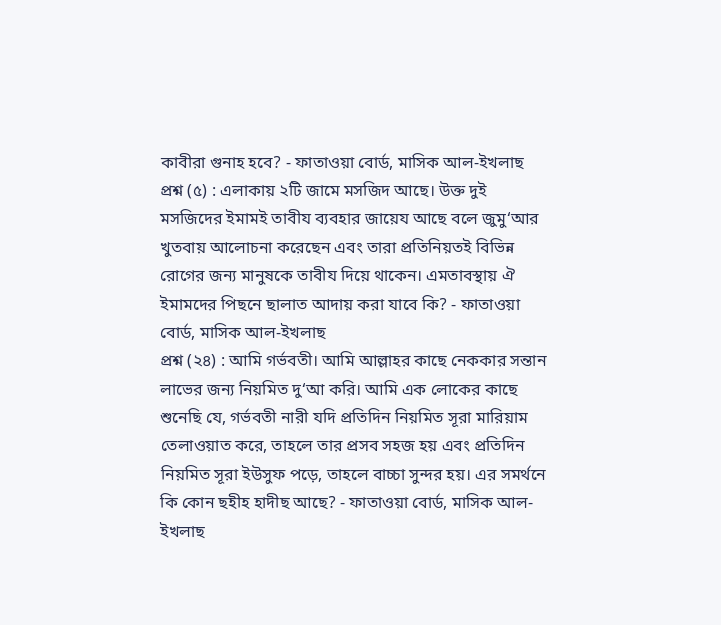কাবীরা গুনাহ হবে? - ফাতাওয়া বোর্ড, মাসিক আল-ইখলাছ
প্রশ্ন (৫) : এলাকায় ২টি জামে মসজিদ আছে। উক্ত দুই মসজিদের ইমামই তাবীয ব্যবহার জায়েয আছে বলে জুমু‘আর খুতবায় আলোচনা করেছেন এবং তারা প্রতিনিয়তই বিভিন্ন রোগের জন্য মানুষকে তাবীয দিয়ে থাকেন। এমতাবস্থায় ঐ ইমামদের পিছনে ছালাত আদায় করা যাবে কি? - ফাতাওয়া বোর্ড, মাসিক আল-ইখলাছ
প্রশ্ন (২৪) : আমি গর্ভবতী। আমি আল্লাহর কাছে নেককার সন্তান লাভের জন্য নিয়মিত দু‘আ করি। আমি এক লোকের কাছে শুনেছি যে, গর্ভবতী নারী যদি প্রতিদিন নিয়মিত সূরা মারিয়াম তেলাওয়াত করে, তাহলে তার প্রসব সহজ হয় এবং প্রতিদিন নিয়মিত সূরা ইউসুফ পড়ে, তাহলে বাচ্চা সুন্দর হয়। এর সমর্থনে কি কোন ছহীহ হাদীছ আছে? - ফাতাওয়া বোর্ড, মাসিক আল-ইখলাছ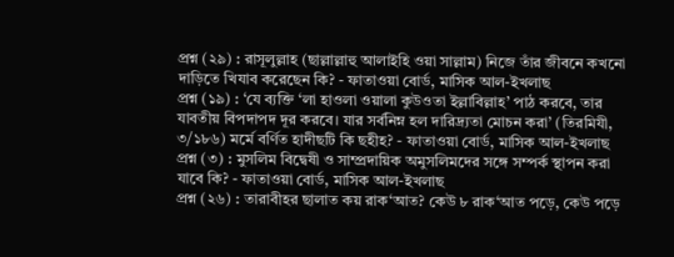প্রশ্ন (২৯) : রাসূলুল্লাহ (ছাল্লাল্লাহু আলাইহি ওয়া সাল্লাম) নিজে তাঁর জীবনে কখনো দাড়িতে খিযাব করেছেন কি? - ফাতাওয়া বোর্ড, মাসিক আল-ইখলাছ
প্রশ্ন (১৯) : ‘যে ব্যক্তি ‘লা হাওলা ওয়ালা কুউওতা ইল্লাবিল্লাহ’ পাঠ করবে, তার যাবতীয় বিপদাপদ দূর করবে। যার সর্বনিম্ন হল দারিদ্র্যতা মোচন করা’ (তিরমিযী, ৩/১৮৬) মর্মে বর্ণিত হাদীছটি কি ছহীহ? - ফাতাওয়া বোর্ড, মাসিক আল-ইখলাছ
প্রশ্ন (৩) : মুসলিম বিদ্বেষী ও সাম্প্রদায়িক অমুসলিমদের সঙ্গে সম্পর্ক স্থাপন করা যাবে কি? - ফাতাওয়া বোর্ড, মাসিক আল-ইখলাছ
প্রশ্ন (২৬) : তারাবীহর ছালাত কয় রাক‘আত? কেউ ৮ রাক‘আত পড়ে, কেউ পড়ে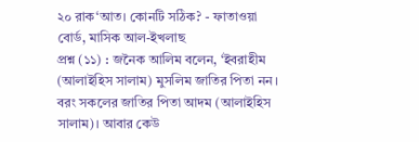২০ রাক‘আত। কোনটি সঠিক? - ফাতাওয়া বোর্ড, মাসিক আল-ইখলাছ
প্রশ্ন (১১) : জনৈক আলিম বলেন, ‘ইবরাহীম (আলাইহিস সালাম) মুসলিম জাতির পিতা নন। বরং সকলের জাতির পিতা আদম (আলাইহিস সালাম)। আবার কেউ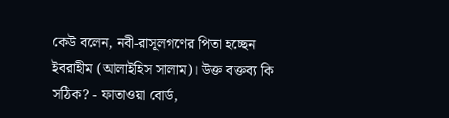কেউ বলেন, নবী-রাসূলগণের পিতা হচ্ছেন ইবরাহীম (আলাইহিস সালাম)। উক্ত বক্তব্য কি সঠিক? - ফাতাওয়া বোর্ড,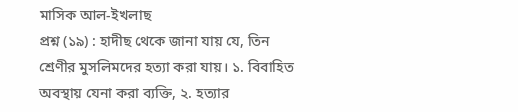মাসিক আল-ইখলাছ
প্রশ্ন (১৯) : হাদীছ থেকে জানা যায় যে, তিন শ্রেণীর মুসলিমদের হত্যা করা যায়। ১. বিবাহিত অবস্থায় যেনা করা ব্যক্তি, ২. হত্যার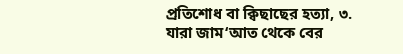প্রতিশোধ বা ক্বিছাছের হত্যা, ৩. যারা জাম‘আত থেকে বের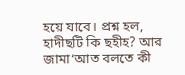হয়ে যাবে। প্রশ্ন হল, হাদীছটি কি ছহীহ? আর জামা‘আত বলতে কী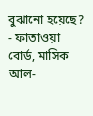বুঝানো হয়েছে? - ফাতাওয়া বোর্ড, মাসিক আল-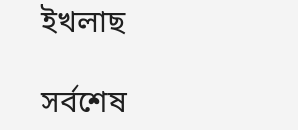ইখলাছ

সর্বশেষ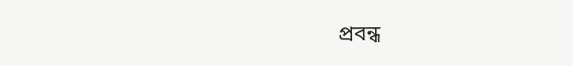প্রবন্ধ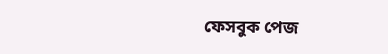ফেসবুক পেজ